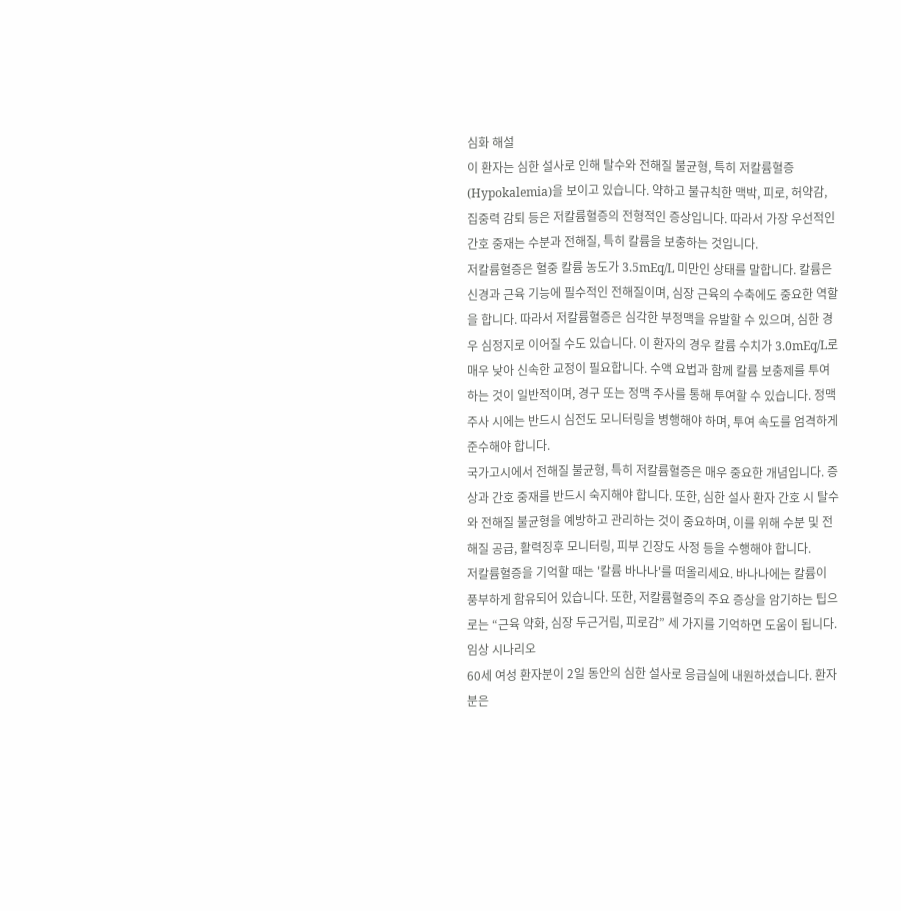심화 해설
이 환자는 심한 설사로 인해 탈수와 전해질 불균형, 특히 저칼륨혈증(Hypokalemia)을 보이고 있습니다. 약하고 불규칙한 맥박, 피로, 허약감, 집중력 감퇴 등은 저칼륨혈증의 전형적인 증상입니다. 따라서 가장 우선적인 간호 중재는 수분과 전해질, 특히 칼륨을 보충하는 것입니다.
저칼륨혈증은 혈중 칼륨 농도가 3.5mEq/L 미만인 상태를 말합니다. 칼륨은 신경과 근육 기능에 필수적인 전해질이며, 심장 근육의 수축에도 중요한 역할을 합니다. 따라서 저칼륨혈증은 심각한 부정맥을 유발할 수 있으며, 심한 경우 심정지로 이어질 수도 있습니다. 이 환자의 경우 칼륨 수치가 3.0mEq/L로 매우 낮아 신속한 교정이 필요합니다. 수액 요법과 함께 칼륨 보충제를 투여하는 것이 일반적이며, 경구 또는 정맥 주사를 통해 투여할 수 있습니다. 정맥 주사 시에는 반드시 심전도 모니터링을 병행해야 하며, 투여 속도를 엄격하게 준수해야 합니다.
국가고시에서 전해질 불균형, 특히 저칼륨혈증은 매우 중요한 개념입니다. 증상과 간호 중재를 반드시 숙지해야 합니다. 또한, 심한 설사 환자 간호 시 탈수와 전해질 불균형을 예방하고 관리하는 것이 중요하며, 이를 위해 수분 및 전해질 공급, 활력징후 모니터링, 피부 긴장도 사정 등을 수행해야 합니다.
저칼륨혈증을 기억할 때는 '칼륨 바나나'를 떠올리세요. 바나나에는 칼륨이 풍부하게 함유되어 있습니다. 또한, 저칼륨혈증의 주요 증상을 암기하는 팁으로는 “근육 약화, 심장 두근거림, 피로감” 세 가지를 기억하면 도움이 됩니다.
임상 시나리오
60세 여성 환자분이 2일 동안의 심한 설사로 응급실에 내원하셨습니다. 환자분은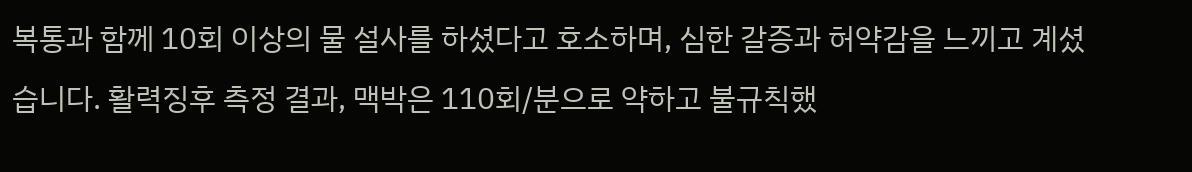복통과 함께 10회 이상의 물 설사를 하셨다고 호소하며, 심한 갈증과 허약감을 느끼고 계셨습니다. 활력징후 측정 결과, 맥박은 110회/분으로 약하고 불규칙했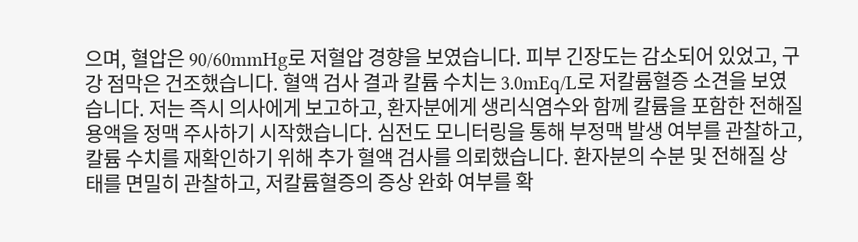으며, 혈압은 90/60mmHg로 저혈압 경향을 보였습니다. 피부 긴장도는 감소되어 있었고, 구강 점막은 건조했습니다. 혈액 검사 결과 칼륨 수치는 3.0mEq/L로 저칼륨혈증 소견을 보였습니다. 저는 즉시 의사에게 보고하고, 환자분에게 생리식염수와 함께 칼륨을 포함한 전해질 용액을 정맥 주사하기 시작했습니다. 심전도 모니터링을 통해 부정맥 발생 여부를 관찰하고, 칼륨 수치를 재확인하기 위해 추가 혈액 검사를 의뢰했습니다. 환자분의 수분 및 전해질 상태를 면밀히 관찰하고, 저칼륨혈증의 증상 완화 여부를 확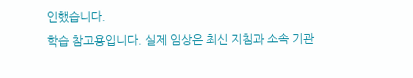인했습니다.
학습 참고용입니다. 실제 임상은 최신 지침과 소속 기관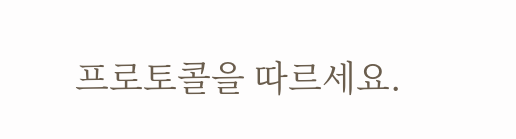프로토콜을 따르세요.